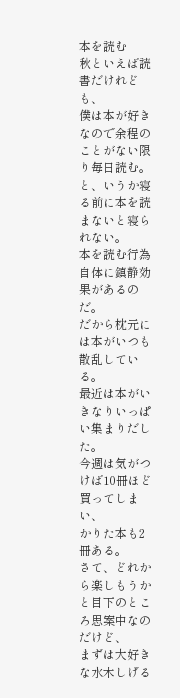本を読む
秋といえば読書だけれども、
僕は本が好きなので余程のことがない限り毎日読む。
と、いうか寝る前に本を読まないと寝られない。
本を読む行為自体に鎮静効果があるのだ。
だから枕元には本がいつも散乱している。
最近は本がいきなりいっぱい集まりだした。
今週は気がつけば10冊ほど買ってしまい、
かりた本も2冊ある。
さて、どれから楽しもうかと目下のところ思案中なのだけど、
まずは大好きな水木しげる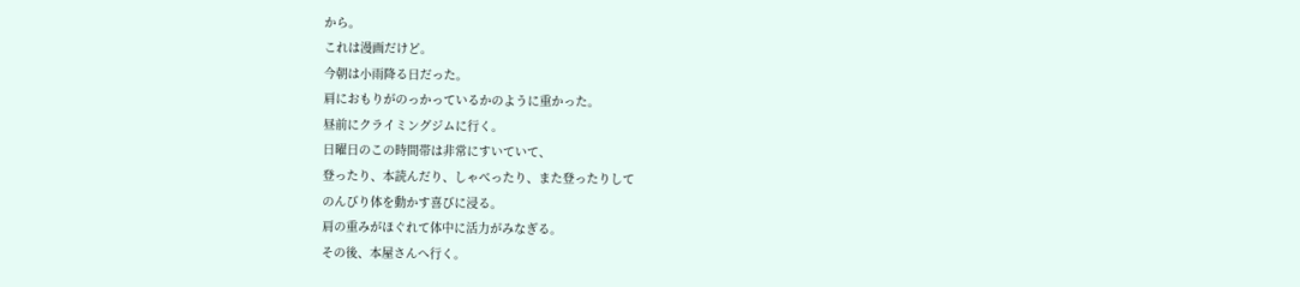から。
これは漫画だけど。
今朝は小雨降る日だった。
肩におもりがのっかっているかのように重かった。
昼前にクライミングジムに行く。
日曜日のこの時間帯は非常にすいていて、
登ったり、本読んだり、しゃべったり、また登ったりして
のんびり体を動かす喜びに浸る。
肩の重みがほぐれて体中に活力がみなぎる。
その後、本屋さんへ行く。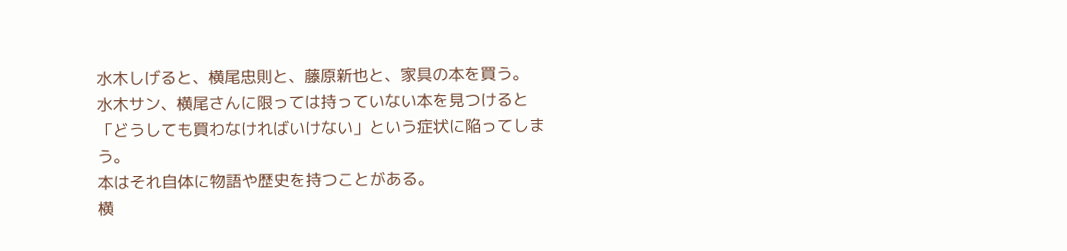水木しげると、横尾忠則と、藤原新也と、家具の本を買う。
水木サン、横尾さんに限っては持っていない本を見つけると
「どうしても買わなければいけない」という症状に陥ってしまう。
本はそれ自体に物語や歴史を持つことがある。
横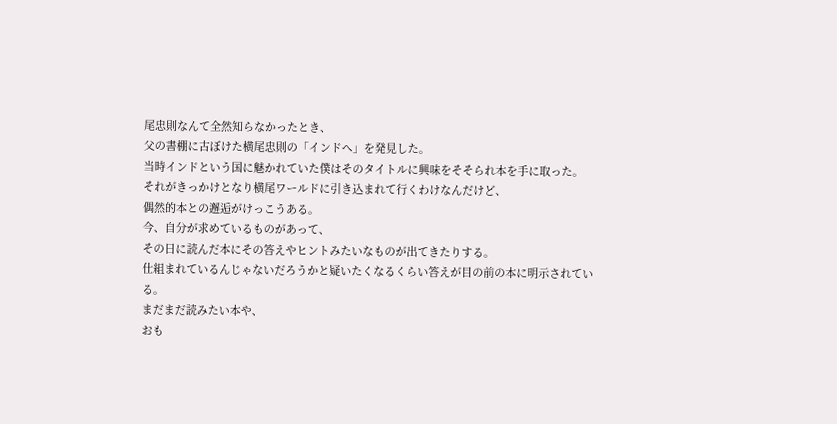尾忠則なんて全然知らなかったとき、
父の書棚に古ぼけた横尾忠則の「インドへ」を発見した。
当時インドという国に魅かれていた僕はそのタイトルに興味をそそられ本を手に取った。
それがきっかけとなり横尾ワールドに引き込まれて行くわけなんだけど、
偶然的本との邂逅がけっこうある。
今、自分が求めているものがあって、
その日に読んだ本にその答えやヒントみたいなものが出てきたりする。
仕組まれているんじゃないだろうかと疑いたくなるくらい答えが目の前の本に明示されている。
まだまだ読みたい本や、
おも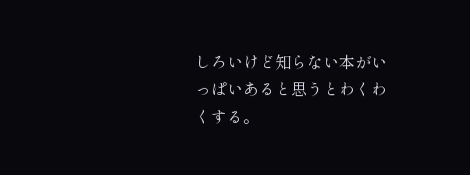しろいけど知らない本がいっぱいあると思うとわくわくする。